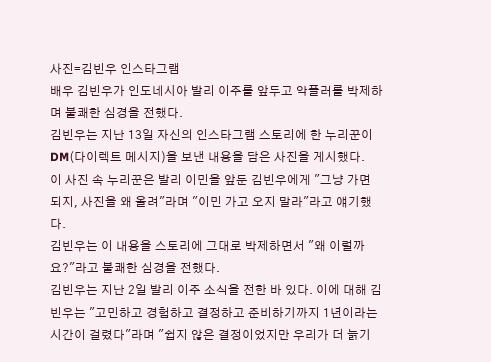사진=김빈우 인스타그램
배우 김빈우가 인도네시아 발리 이주를 앞두고 악플러를 박제하며 불쾌한 심경을 전했다.
김빈우는 지난 13일 자신의 인스타그램 스토리에 한 누리꾼이 DM(다이렉트 메시지)을 보낸 내용을 담은 사진을 게시했다.
이 사진 속 누리꾼은 발리 이민을 앞둔 김빈우에게 "그냥 가면 되지, 사진을 왜 올려"라며 "이민 가고 오지 말라"라고 얘기했다.
김빈우는 이 내용을 스토리에 그대로 박제하면서 "왜 이럴까요?"라고 불쾌한 심경을 전했다.
김빈우는 지난 2일 발리 이주 소식을 전한 바 있다. 이에 대해 김빈우는 "고민하고 경험하고 결정하고 준비하기까지 1년이라는 시간이 걸렸다"라며 "쉽지 않은 결정이었지만 우리가 더 늙기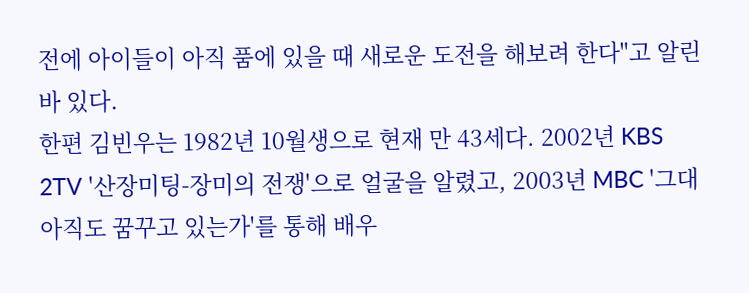전에 아이들이 아직 품에 있을 때 새로운 도전을 해보려 한다"고 알린 바 있다.
한편 김빈우는 1982년 10월생으로 현재 만 43세다. 2002년 KBS 2TV '산장미팅-장미의 전쟁'으로 얼굴을 알렸고, 2003년 MBC '그대 아직도 꿈꾸고 있는가'를 통해 배우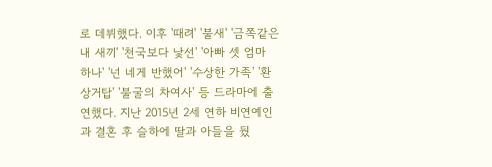로 데뷔했다. 이후 '때려' '불새' '금쪽같은 내 새끼' '천국보다 낯선' '아빠 셋 엄마 하나' '넌 네게 반했어' '수상한 가족' '환상거탑' '불굴의 차여사' 등 드라마에 출연했다. 지난 2015년 2세 연하 비연예인과 결혼 후 슬하에 딸과 아들을 뒀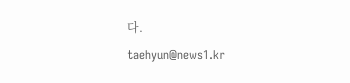다.
taehyun@news1.kr